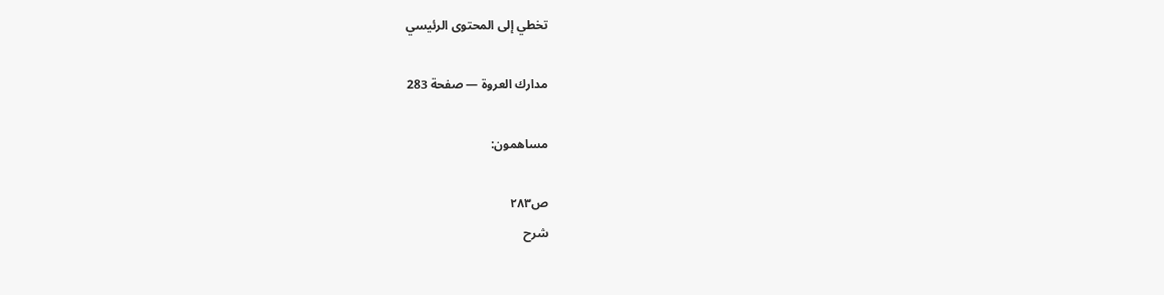تخطي إلى المحتوى الرئيسي

مدارك العروة — صفحة 283

مساهمون:

ص٢٨٣
شرح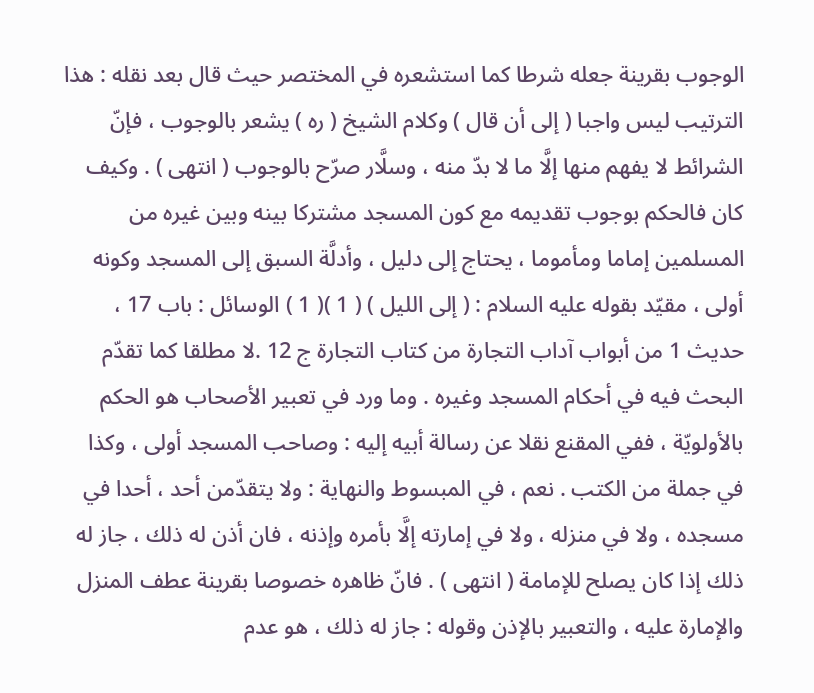الوجوب بقرينة جعله شرطا كما استشعره في المختصر حيث قال بعد نقله : هذا الترتيب ليس واجبا ( إلى أن قال ) وكلام الشيخ ( ره ) يشعر بالوجوب ، فإنّ الشرائط لا يفهم منها إلَّا ما لا بدّ منه ، وسلَّار صرّح بالوجوب ( انتهى ) . وكيف كان فالحكم بوجوب تقديمه مع كون المسجد مشتركا بينه وبين غيره من المسلمين إماما ومأموما ، يحتاج إلى دليل ، وأدلَّة السبق إلى المسجد وكونه أولى ، مقيّد بقوله عليه السلام : ( إلى الليل ) ( 1 )( 1 ) الوسائل : باب 17 ، حديث 1 من أبواب آداب التجارة من كتاب التجارة ج 12 .لا مطلقا كما تقدّم البحث فيه في أحكام المسجد وغيره . وما ورد في تعبير الأصحاب هو الحكم بالأولويّة ، ففي المقنع نقلا عن رسالة أبيه إليه : وصاحب المسجد أولى ، وكذا في جملة من الكتب . نعم ، في المبسوط والنهاية : ولا يتقدّمن أحد ، أحدا في مسجده ، ولا في منزله ، ولا في إمارته إلَّا بأمره وإذنه ، فان أذن له ذلك ، جاز له ذلك إذا كان يصلح للإمامة ( انتهى ) . فانّ ظاهره خصوصا بقرينة عطف المنزل والإمارة عليه ، والتعبير بالإذن وقوله : جاز له ذلك ، هو عدم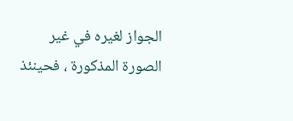الجواز لغيره في غير الصورة المذكورة ، فحينئذ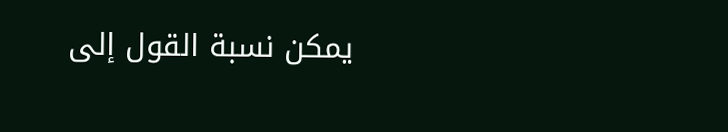يمكن نسبة القول إلى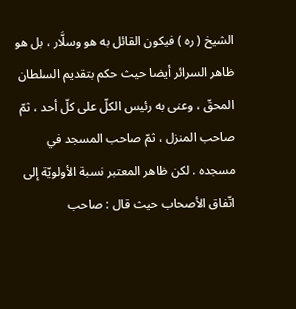الشيخ ( ره ) فيكون القائل به هو وسلَّار ، بل هو ظاهر السرائر أيضا حيث حكم بتقديم السلطان المحقّ ، وعنى به رئيس الكلّ على كلّ أحد ، ثمّ صاحب المنزل ، ثمّ صاحب المسجد في مسجده . لكن ظاهر المعتبر نسبة الأولويّة إلى اتّفاق الأصحاب حيث قال : صاحب